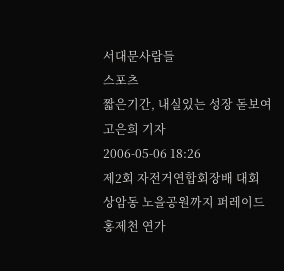서대문사람들
스포츠
짧은기간, 내실있는 성장 돋보여
고은희 기자
2006-05-06 18:26
제2회 자전거연합회장배 대회
상암동 노을공원까지 퍼레이드
홍제천 연가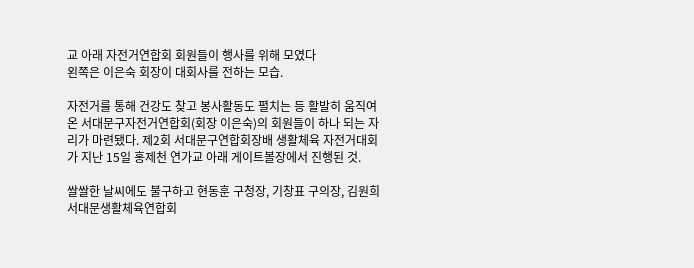교 아래 자전거연합회 회원들이 행사를 위해 모였다
왼쪽은 이은숙 회장이 대회사를 전하는 모습.

자전거를 통해 건강도 찾고 봉사활동도 펼치는 등 활발히 움직여온 서대문구자전거연합회(회장 이은숙)의 회원들이 하나 되는 자리가 마련됐다. 제2회 서대문구연합회장배 생활체육 자전거대회가 지난 15일 홍제천 연가교 아래 게이트볼장에서 진행된 것.

쌀쌀한 날씨에도 불구하고 현동훈 구청장, 기창표 구의장, 김원희 서대문생활체육연합회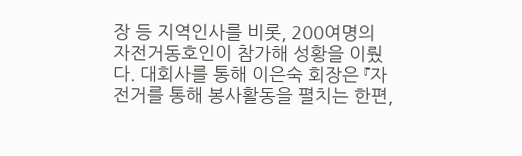장 등 지역인사를 비롯, 200여명의 자전거동호인이 참가해 성황을 이뤘다. 대회사를 통해 이은숙 회장은 『자전거를 통해 봉사활동을 펼치는 한편,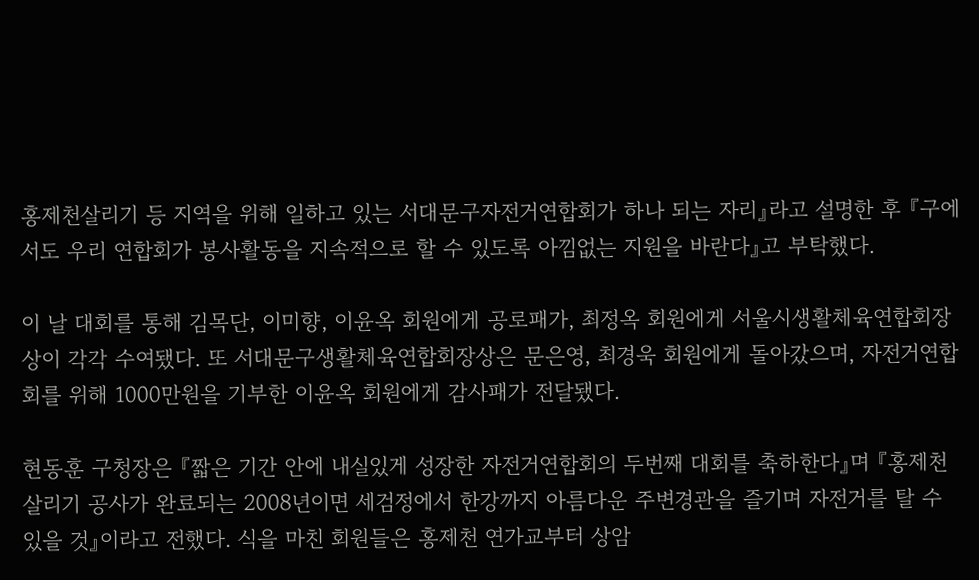홍제천살리기 등 지역을 위해 일하고 있는 서대문구자전거연합회가 하나 되는 자리』라고 설명한 후 『구에서도 우리 연합회가 봉사활동을 지속적으로 할 수 있도록 아낌없는 지원을 바란다』고 부탁했다.

이 날 대회를 통해 김목단, 이미향, 이윤옥 회원에게 공로패가, 최정옥 회원에게 서울시생활체육연합회장상이 각각 수여됐다. 또 서대문구생활체육연합회장상은 문은영, 최경욱 회원에게 돌아갔으며, 자전거연합회를 위해 1000만원을 기부한 이윤옥 회원에게 감사패가 전달됐다.

현동훈 구청장은 『짧은 기간 안에 내실있게 성장한 자전거연합회의 두번째 대회를 축하한다』며 『홍제천살리기 공사가 완료되는 2008년이면 세검정에서 한강까지 아름다운 주변경관을 즐기며 자전거를 탈 수 있을 것』이라고 전했다. 식을 마친 회원들은 홍제천 연가교부터 상암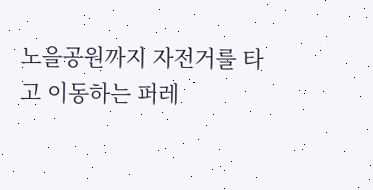노을공원까지 자전거를 타고 이동하는 퍼레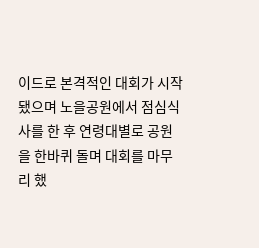이드로 본격적인 대회가 시작됐으며 노을공원에서 점심식사를 한 후 연령대별로 공원을 한바퀴 돌며 대회를 마무리 했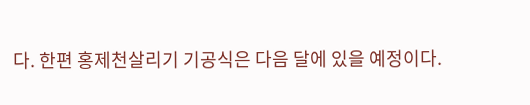다. 한편 홍제천살리기 기공식은 다음 달에 있을 예정이다.